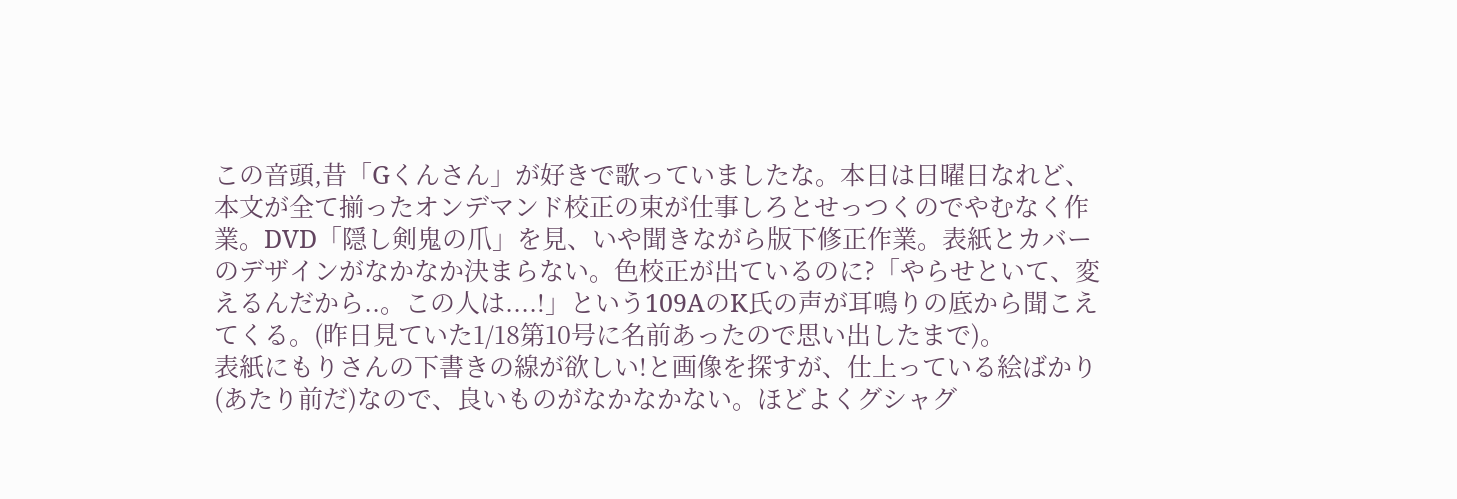この音頭,昔「Gくんさん」が好きで歌っていましたな。本日は日曜日なれど、本文が全て揃ったオンデマンド校正の束が仕事しろとせっつくのでやむなく作業。DVD「隠し剣鬼の爪」を見、いや聞きながら版下修正作業。表紙とカバーのデザインがなかなか決まらない。色校正が出ているのに?「やらせといて、変えるんだから..。この人は....!」という109AのK氏の声が耳鳴りの底から聞こえてくる。(昨日見ていた1/18第10号に名前あったので思い出したまで)。
表紙にもりさんの下書きの線が欲しい!と画像を探すが、仕上っている絵ばかり(あたり前だ)なので、良いものがなかなかない。ほどよくグシャグ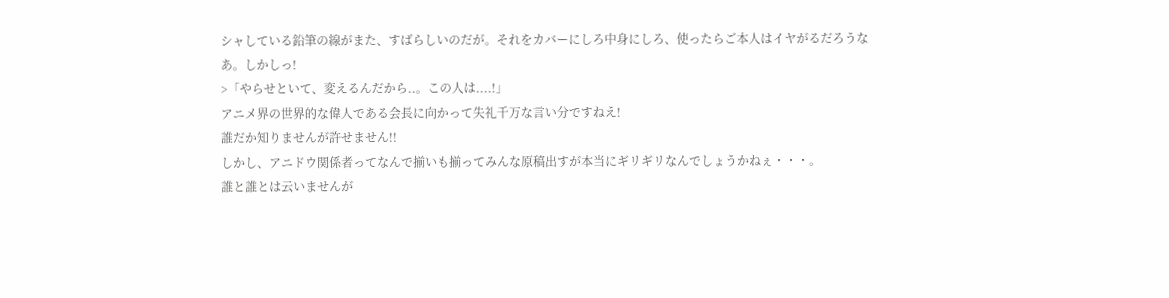シャしている鉛筆の線がまた、すばらしいのだが。それをカバーにしろ中身にしろ、使ったらご本人はイヤがるだろうなあ。しかしっ!
>「やらせといて、変えるんだから..。この人は....!」
アニメ界の世界的な偉人である会長に向かって失礼千万な言い分ですねえ!
誰だか知りませんが許せません!!
しかし、アニドウ関係者ってなんで揃いも揃ってみんな原稿出すが本当にギリギリなんでしょうかねぇ・・・。
誰と誰とは云いませんが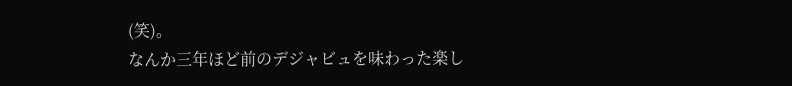(笑)。
なんか三年ほど前のデジャビュを味わった楽し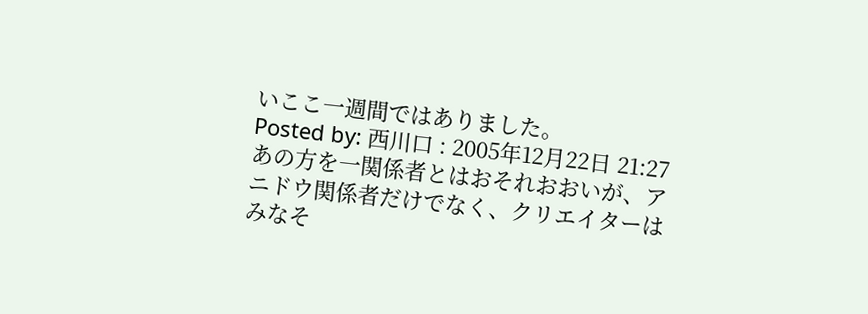いここ一週間ではありました。
Posted by: 西川口 : 2005年12月22日 21:27あの方を一関係者とはおそれおおいが、アニドウ関係者だけでなく、クリエイターはみなそ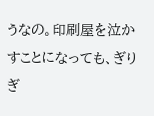うなの。印刷屋を泣かすことになっても、ぎりぎ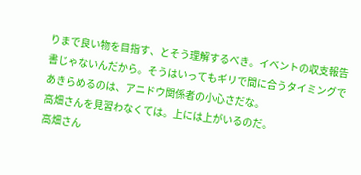りまで良い物を目指す、とそう理解するべき。イベントの収支報告書じゃないんだから。そうはいってもギリで間に合うタイミングであきらめるのは、アニドウ関係者の小心さだな。
高畑さんを見習わなくては。上には上がいるのだ。
高畑さん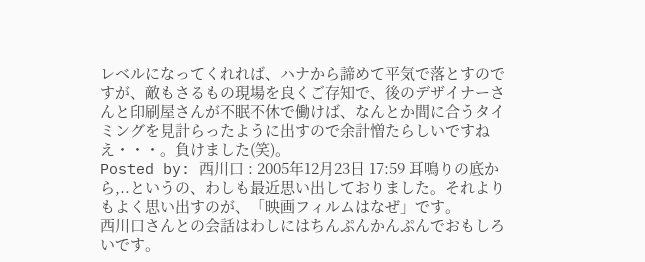レベルになってくれれば、ハナから諦めて平気で落とすのですが、敵もさるもの現場を良くご存知で、後のデザイナーさんと印刷屋さんが不眠不休で働けば、なんとか間に合うタイミングを見計らったように出すので余計憎たらしいですねえ・・・。負けました(笑)。
Posted by: 西川口 : 2005年12月23日 17:59 耳鳴りの底から,..というの、わしも最近思い出しておりました。それよりもよく思い出すのが、「映画フィルムはなぜ」です。
西川口さんとの会話はわしにはちんぷんかんぷんでおもしろいです。